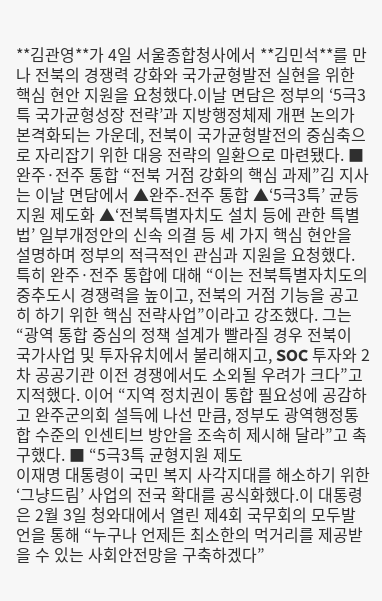**김관영**가 4일 서울종합청사에서 **김민석**를 만나 전북의 경쟁력 강화와 국가균형발전 실현을 위한 핵심 현안 지원을 요청했다.이날 면담은 정부의 ‘5극3특 국가균형성장 전략’과 지방행정체제 개편 논의가 본격화되는 가운데, 전북이 국가균형발전의 중심축으로 자리잡기 위한 대응 전략의 일환으로 마련됐다. ■ 완주·전주 통합 “전북 거점 강화의 핵심 과제”김 지사는 이날 면담에서 ▲완주-전주 통합 ▲‘5극3특’ 균등지원 제도화 ▲‘전북특별자치도 설치 등에 관한 특별법’ 일부개정안의 신속 의결 등 세 가지 핵심 현안을 설명하며 정부의 적극적인 관심과 지원을 요청했다. 특히 완주·전주 통합에 대해 “이는 전북특별자치도의 중추도시 경쟁력을 높이고, 전북의 거점 기능을 공고히 하기 위한 핵심 전략사업”이라고 강조했다. 그는 “광역 통합 중심의 정책 설계가 빨라질 경우 전북이 국가사업 및 투자유치에서 불리해지고, SOC 투자와 2차 공공기관 이전 경쟁에서도 소외될 우려가 크다”고 지적했다. 이어 “지역 정치권이 통합 필요성에 공감하고 완주군의회 설득에 나선 만큼, 정부도 광역행정통합 수준의 인센티브 방안을 조속히 제시해 달라”고 촉구했다. ■ “5극3특 균형지원 제도
이재명 대통령이 국민 복지 사각지대를 해소하기 위한 ‘그냥드림’ 사업의 전국 확대를 공식화했다.이 대통령은 2월 3일 청와대에서 열린 제4회 국무회의 모두발언을 통해 “누구나 언제든 최소한의 먹거리를 제공받을 수 있는 사회안전망을 구축하겠다”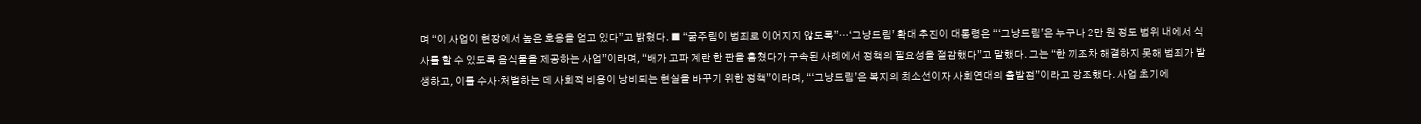며 “이 사업이 현장에서 높은 호응을 얻고 있다”고 밝혔다. ■ “굶주림이 범죄로 이어지지 않도록”…‘그냥드림’ 확대 추진이 대통령은 “‘그냥드림’은 누구나 2만 원 정도 범위 내에서 식사를 할 수 있도록 음식물을 제공하는 사업”이라며, “배가 고파 계란 한 판을 훔쳤다가 구속된 사례에서 정책의 필요성을 절감했다”고 말했다. 그는 “한 끼조차 해결하지 못해 범죄가 발생하고, 이를 수사·처벌하는 데 사회적 비용이 낭비되는 현실을 바꾸기 위한 정책”이라며, “‘그냥드림’은 복지의 최소선이자 사회연대의 출발점”이라고 강조했다. 사업 초기에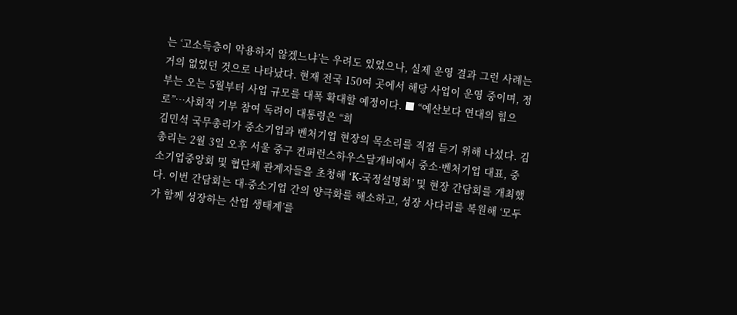는 ‘고소득층이 악용하지 않겠느냐’는 우려도 있었으나, 실제 운영 결과 그런 사례는 거의 없었던 것으로 나타났다. 현재 전국 150여 곳에서 해당 사업이 운영 중이며, 정부는 오는 5월부터 사업 규모를 대폭 확대할 예정이다. ■ “예산보다 연대의 힘으로”…사회적 기부 참여 독려이 대통령은 “희
김민석 국무총리가 중소기업과 벤처기업 현장의 목소리를 직접 듣기 위해 나섰다. 김 총리는 2월 3일 오후 서울 중구 컨퍼런스하우스달개비에서 중소·벤처기업 대표, 중소기업중앙회 및 협단체 관계자들을 초청해 ‘K-국정설명회’ 및 현장 간담회를 개최했다. 이번 간담회는 대·중소기업 간의 양극화를 해소하고, 성장 사다리를 복원해 ‘모두가 함께 성장하는 산업 생태계’를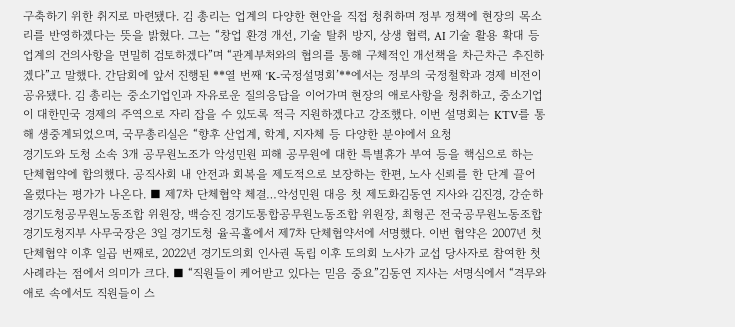구축하기 위한 취지로 마련됐다. 김 총리는 업계의 다양한 현안을 직접 청취하며 정부 정책에 현장의 목소리를 반영하겠다는 뜻을 밝혔다. 그는 “창업 환경 개선, 기술 탈취 방지, 상생 협력, AI 기술 활용 확대 등 업계의 건의사항을 면밀히 검토하겠다”며 “관계부처와의 협의를 통해 구체적인 개선책을 차근차근 추진하겠다”고 말했다. 간담회에 앞서 진행된 **열 번째 ‘K-국정설명회’**에서는 정부의 국정철학과 경제 비전이 공유됐다. 김 총리는 중소기업인과 자유로운 질의응답을 이어가며 현장의 애로사항을 청취하고, 중소기업이 대한민국 경제의 주역으로 자리 잡을 수 있도록 적극 지원하겠다고 강조했다. 이번 설명회는 KTV를 통해 생중계되었으며, 국무총리실은 “향후 산업계, 학계, 지자체 등 다양한 분야에서 요청
경기도와 도청 소속 3개 공무원노조가 악성민원 피해 공무원에 대한 특별휴가 부여 등을 핵심으로 하는 단체협약에 합의했다. 공직사회 내 안전과 회복을 제도적으로 보장하는 한편, 노사 신뢰를 한 단계 끌어올렸다는 평가가 나온다. ■ 제7차 단체협약 체결…악성민원 대응 첫 제도화김동연 지사와 김진경, 강순하 경기도청공무원노동조합 위원장, 백승진 경기도통합공무원노동조합 위원장, 최형곤 전국공무원노동조합 경기도청지부 사무국장은 3일 경기도청 율곡홀에서 제7차 단체협약서에 서명했다. 이번 협약은 2007년 첫 단체협약 이후 일곱 번째로, 2022년 경기도의회 인사권 독립 이후 도의회 노사가 교섭 당사자로 참여한 첫 사례라는 점에서 의미가 크다. ■ “직원들이 케어받고 있다는 믿음 중요”김동연 지사는 서명식에서 “격무와 애로 속에서도 직원들이 스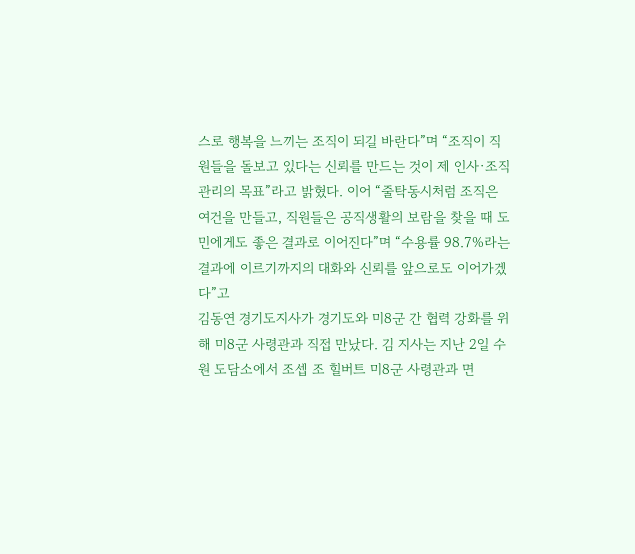스로 행복을 느끼는 조직이 되길 바란다”며 “조직이 직원들을 돌보고 있다는 신뢰를 만드는 것이 제 인사·조직 관리의 목표”라고 밝혔다. 이어 “줄탁동시처럼 조직은 여건을 만들고, 직원들은 공직생활의 보람을 찾을 때 도민에게도 좋은 결과로 이어진다”며 “수용률 98.7%라는 결과에 이르기까지의 대화와 신뢰를 앞으로도 이어가겠다”고
김동연 경기도지사가 경기도와 미8군 간 협력 강화를 위해 미8군 사령관과 직접 만났다. 김 지사는 지난 2일 수원 도담소에서 조셉 조 힐버트 미8군 사령관과 면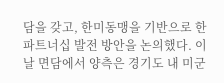담을 갖고, 한미동맹을 기반으로 한 파트너십 발전 방안을 논의했다. 이날 면담에서 양측은 경기도 내 미군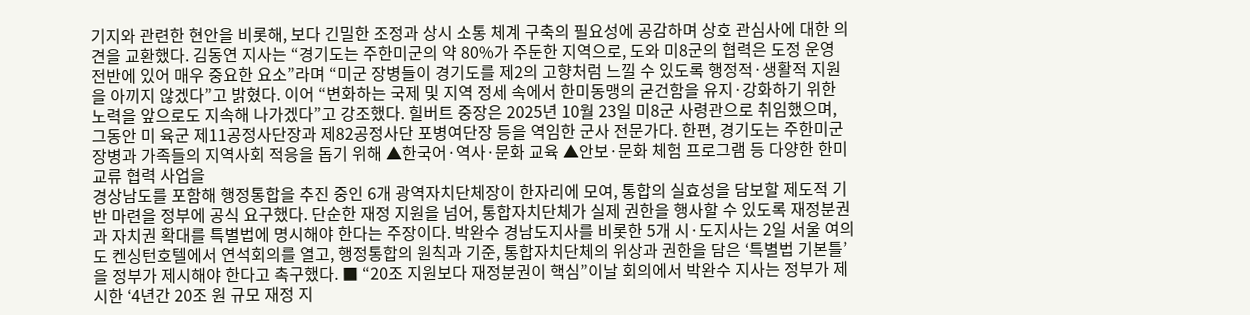기지와 관련한 현안을 비롯해, 보다 긴밀한 조정과 상시 소통 체계 구축의 필요성에 공감하며 상호 관심사에 대한 의견을 교환했다. 김동연 지사는 “경기도는 주한미군의 약 80%가 주둔한 지역으로, 도와 미8군의 협력은 도정 운영 전반에 있어 매우 중요한 요소”라며 “미군 장병들이 경기도를 제2의 고향처럼 느낄 수 있도록 행정적·생활적 지원을 아끼지 않겠다”고 밝혔다. 이어 “변화하는 국제 및 지역 정세 속에서 한미동맹의 굳건함을 유지·강화하기 위한 노력을 앞으로도 지속해 나가겠다”고 강조했다. 힐버트 중장은 2025년 10월 23일 미8군 사령관으로 취임했으며, 그동안 미 육군 제11공정사단장과 제82공정사단 포병여단장 등을 역임한 군사 전문가다. 한편, 경기도는 주한미군 장병과 가족들의 지역사회 적응을 돕기 위해 ▲한국어·역사·문화 교육 ▲안보·문화 체험 프로그램 등 다양한 한미 교류 협력 사업을
경상남도를 포함해 행정통합을 추진 중인 6개 광역자치단체장이 한자리에 모여, 통합의 실효성을 담보할 제도적 기반 마련을 정부에 공식 요구했다. 단순한 재정 지원을 넘어, 통합자치단체가 실제 권한을 행사할 수 있도록 재정분권과 자치권 확대를 특별법에 명시해야 한다는 주장이다. 박완수 경남도지사를 비롯한 5개 시·도지사는 2일 서울 여의도 켄싱턴호텔에서 연석회의를 열고, 행정통합의 원칙과 기준, 통합자치단체의 위상과 권한을 담은 ‘특별법 기본틀’을 정부가 제시해야 한다고 촉구했다. ■ “20조 지원보다 재정분권이 핵심”이날 회의에서 박완수 지사는 정부가 제시한 ‘4년간 20조 원 규모 재정 지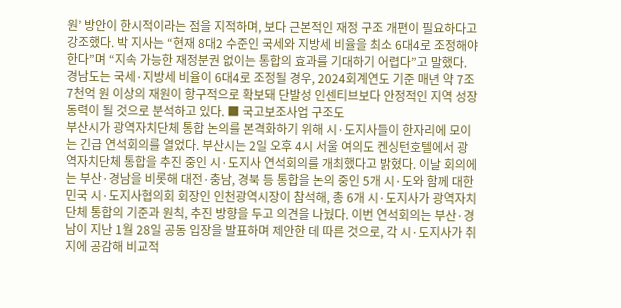원’ 방안이 한시적이라는 점을 지적하며, 보다 근본적인 재정 구조 개편이 필요하다고 강조했다. 박 지사는 “현재 8대2 수준인 국세와 지방세 비율을 최소 6대4로 조정해야 한다”며 “지속 가능한 재정분권 없이는 통합의 효과를 기대하기 어렵다”고 말했다. 경남도는 국세·지방세 비율이 6대4로 조정될 경우, 2024회계연도 기준 매년 약 7조7천억 원 이상의 재원이 항구적으로 확보돼 단발성 인센티브보다 안정적인 지역 성장 동력이 될 것으로 분석하고 있다. ■ 국고보조사업 구조도
부산시가 광역자치단체 통합 논의를 본격화하기 위해 시·도지사들이 한자리에 모이는 긴급 연석회의를 열었다. 부산시는 2일 오후 4시 서울 여의도 켄싱턴호텔에서 광역자치단체 통합을 추진 중인 시·도지사 연석회의를 개최했다고 밝혔다. 이날 회의에는 부산·경남을 비롯해 대전·충남, 경북 등 통합을 논의 중인 5개 시·도와 함께 대한민국 시·도지사협의회 회장인 인천광역시장이 참석해, 총 6개 시·도지사가 광역자치단체 통합의 기준과 원칙, 추진 방향을 두고 의견을 나눴다. 이번 연석회의는 부산·경남이 지난 1월 28일 공동 입장을 발표하며 제안한 데 따른 것으로, 각 시·도지사가 취지에 공감해 비교적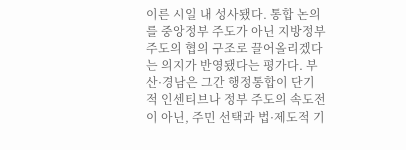이른 시일 내 성사됐다. 통합 논의를 중앙정부 주도가 아닌 지방정부 주도의 협의 구조로 끌어올리겠다는 의지가 반영됐다는 평가다. 부산·경남은 그간 행정통합이 단기적 인센티브나 정부 주도의 속도전이 아닌, 주민 선택과 법·제도적 기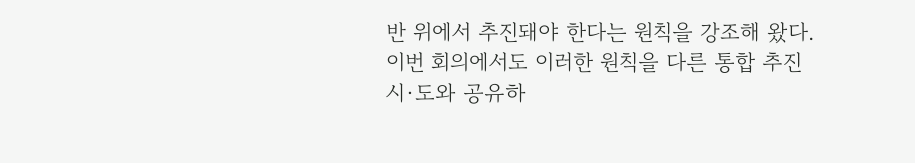반 위에서 추진돼야 한다는 원칙을 강조해 왔다. 이번 회의에서도 이러한 원칙을 다른 통합 추진 시·도와 공유하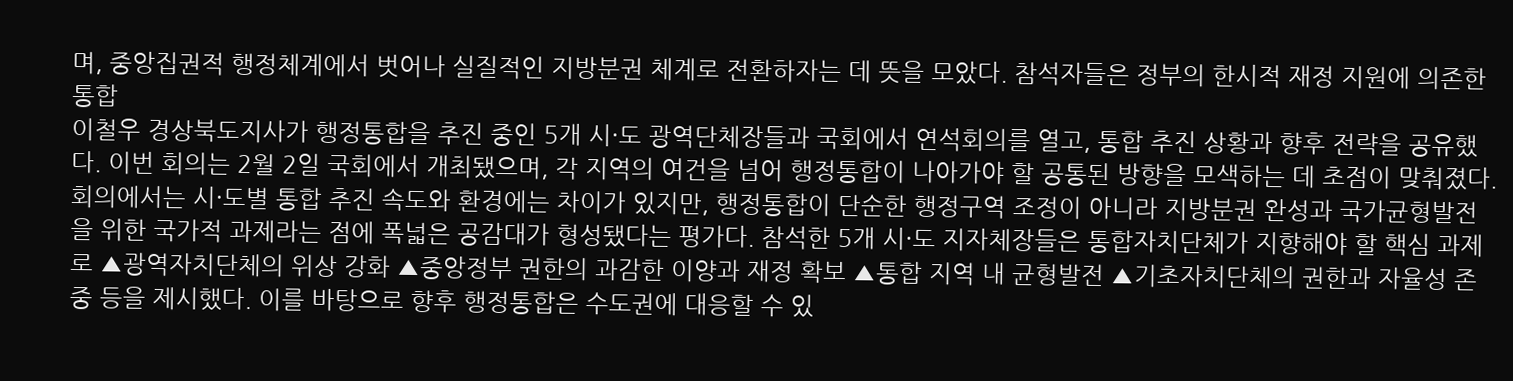며, 중앙집권적 행정체계에서 벗어나 실질적인 지방분권 체계로 전환하자는 데 뜻을 모았다. 참석자들은 정부의 한시적 재정 지원에 의존한 통합
이철우 경상북도지사가 행정통합을 추진 중인 5개 시·도 광역단체장들과 국회에서 연석회의를 열고, 통합 추진 상황과 향후 전략을 공유했다. 이번 회의는 2월 2일 국회에서 개최됐으며, 각 지역의 여건을 넘어 행정통합이 나아가야 할 공통된 방향을 모색하는 데 초점이 맞춰졌다. 회의에서는 시·도별 통합 추진 속도와 환경에는 차이가 있지만, 행정통합이 단순한 행정구역 조정이 아니라 지방분권 완성과 국가균형발전을 위한 국가적 과제라는 점에 폭넓은 공감대가 형성됐다는 평가다. 참석한 5개 시·도 지자체장들은 통합자치단체가 지향해야 할 핵심 과제로 ▲광역자치단체의 위상 강화 ▲중앙정부 권한의 과감한 이양과 재정 확보 ▲통합 지역 내 균형발전 ▲기초자치단체의 권한과 자율성 존중 등을 제시했다. 이를 바탕으로 향후 행정통합은 수도권에 대응할 수 있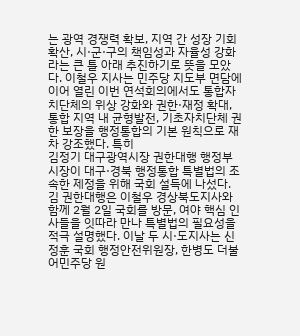는 광역 경쟁력 확보, 지역 간 성장 기회 확산, 시·군·구의 책임성과 자율성 강화라는 큰 틀 아래 추진하기로 뜻을 모았다. 이철우 지사는 민주당 지도부 면담에 이어 열린 이번 연석회의에서도 통합자치단체의 위상 강화와 권한·재정 확대, 통합 지역 내 균형발전, 기초자치단체 권한 보장을 행정통합의 기본 원칙으로 재차 강조했다. 특히
김정기 대구광역시장 권한대행 행정부시장이 대구·경북 행정통합 특별법의 조속한 제정을 위해 국회 설득에 나섰다. 김 권한대행은 이철우 경상북도지사와 함께 2월 2일 국회를 방문, 여야 핵심 인사들을 잇따라 만나 특별법의 필요성을 적극 설명했다. 이날 두 시·도지사는 신정훈 국회 행정안전위원장, 한병도 더불어민주당 원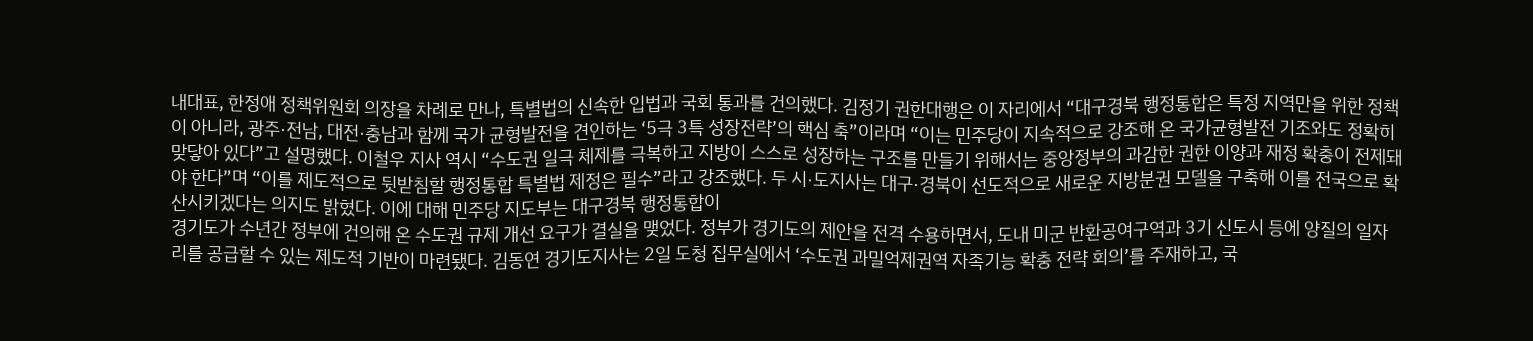내대표, 한정애 정책위원회 의장을 차례로 만나, 특별법의 신속한 입법과 국회 통과를 건의했다. 김정기 권한대행은 이 자리에서 “대구경북 행정통합은 특정 지역만을 위한 정책이 아니라, 광주·전남, 대전·충남과 함께 국가 균형발전을 견인하는 ‘5극 3특 성장전략’의 핵심 축”이라며 “이는 민주당이 지속적으로 강조해 온 국가균형발전 기조와도 정확히 맞닿아 있다”고 설명했다. 이철우 지사 역시 “수도권 일극 체제를 극복하고 지방이 스스로 성장하는 구조를 만들기 위해서는 중앙정부의 과감한 권한 이양과 재정 확충이 전제돼야 한다”며 “이를 제도적으로 뒷받침할 행정통합 특별법 제정은 필수”라고 강조했다. 두 시·도지사는 대구·경북이 선도적으로 새로운 지방분권 모델을 구축해 이를 전국으로 확산시키겠다는 의지도 밝혔다. 이에 대해 민주당 지도부는 대구경북 행정통합이
경기도가 수년간 정부에 건의해 온 수도권 규제 개선 요구가 결실을 맺었다. 정부가 경기도의 제안을 전격 수용하면서, 도내 미군 반환공여구역과 3기 신도시 등에 양질의 일자리를 공급할 수 있는 제도적 기반이 마련됐다. 김동연 경기도지사는 2일 도청 집무실에서 ‘수도권 과밀억제권역 자족기능 확충 전략 회의’를 주재하고, 국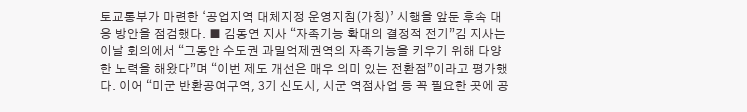토교통부가 마련한 ‘공업지역 대체지정 운영지침(가칭)’ 시행을 앞둔 후속 대응 방안을 점검했다. ■ 김동연 지사 “자족기능 확대의 결정적 전기”김 지사는 이날 회의에서 “그동안 수도권 과밀억제권역의 자족기능을 키우기 위해 다양한 노력을 해왔다”며 “이번 제도 개선은 매우 의미 있는 전환점”이라고 평가했다. 이어 “미군 반환공여구역, 3기 신도시, 시군 역점사업 등 꼭 필요한 곳에 공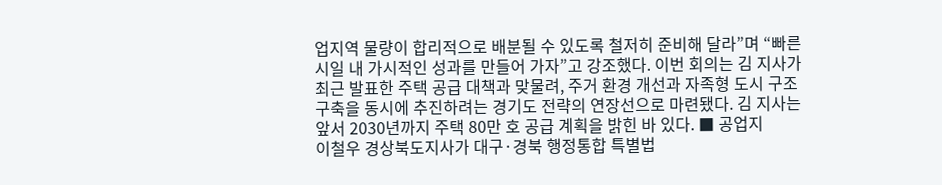업지역 물량이 합리적으로 배분될 수 있도록 철저히 준비해 달라”며 “빠른 시일 내 가시적인 성과를 만들어 가자”고 강조했다. 이번 회의는 김 지사가 최근 발표한 주택 공급 대책과 맞물려, 주거 환경 개선과 자족형 도시 구조 구축을 동시에 추진하려는 경기도 전략의 연장선으로 마련됐다. 김 지사는 앞서 2030년까지 주택 80만 호 공급 계획을 밝힌 바 있다. ■ 공업지
이철우 경상북도지사가 대구·경북 행정통합 특별법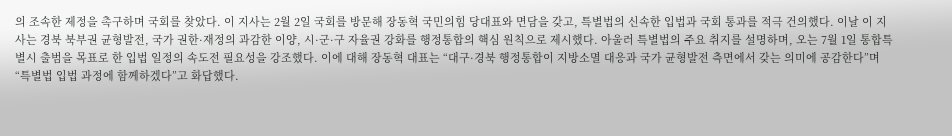의 조속한 제정을 촉구하며 국회를 찾았다. 이 지사는 2월 2일 국회를 방문해 장동혁 국민의힘 당대표와 면담을 갖고, 특별법의 신속한 입법과 국회 통과를 적극 건의했다. 이날 이 지사는 경북 북부권 균형발전, 국가 권한·재정의 과감한 이양, 시·군·구 자율권 강화를 행정통합의 핵심 원칙으로 제시했다. 아울러 특별법의 주요 취지를 설명하며, 오는 7월 1일 통합특별시 출범을 목표로 한 입법 일정의 속도전 필요성을 강조했다. 이에 대해 장동혁 대표는 “대구·경북 행정통합이 지방소멸 대응과 국가 균형발전 측면에서 갖는 의미에 공감한다”며 “특별법 입법 과정에 함께하겠다”고 화답했다.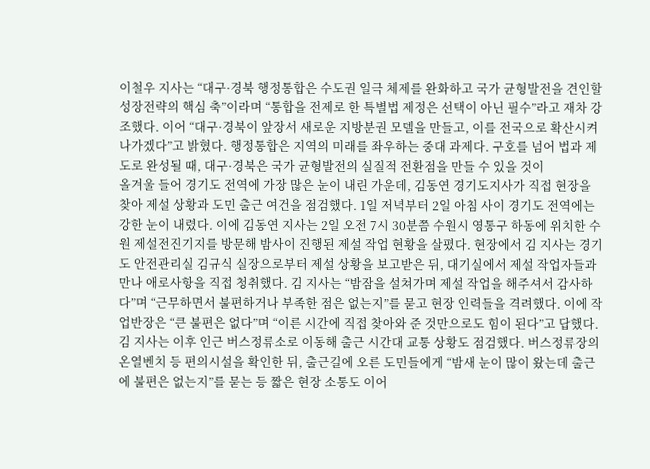이철우 지사는 “대구·경북 행정통합은 수도권 일극 체제를 완화하고 국가 균형발전을 견인할 성장전략의 핵심 축”이라며 “통합을 전제로 한 특별법 제정은 선택이 아닌 필수”라고 재차 강조했다. 이어 “대구·경북이 앞장서 새로운 지방분권 모델을 만들고, 이를 전국으로 확산시켜 나가겠다”고 밝혔다. 행정통합은 지역의 미래를 좌우하는 중대 과제다. 구호를 넘어 법과 제도로 완성될 때, 대구·경북은 국가 균형발전의 실질적 전환점을 만들 수 있을 것이
올겨울 들어 경기도 전역에 가장 많은 눈이 내린 가운데, 김동연 경기도지사가 직접 현장을 찾아 제설 상황과 도민 출근 여건을 점검했다. 1일 저녁부터 2일 아침 사이 경기도 전역에는 강한 눈이 내렸다. 이에 김동연 지사는 2일 오전 7시 30분쯤 수원시 영통구 하동에 위치한 수원 제설전진기지를 방문해 밤사이 진행된 제설 작업 현황을 살폈다. 현장에서 김 지사는 경기도 안전관리실 김규식 실장으로부터 제설 상황을 보고받은 뒤, 대기실에서 제설 작업자들과 만나 애로사항을 직접 청취했다. 김 지사는 “밤잠을 설쳐가며 제설 작업을 해주셔서 감사하다”며 “근무하면서 불편하거나 부족한 점은 없는지”를 묻고 현장 인력들을 격려했다. 이에 작업반장은 “큰 불편은 없다”며 “이른 시간에 직접 찾아와 준 것만으로도 힘이 된다”고 답했다. 김 지사는 이후 인근 버스정류소로 이동해 출근 시간대 교통 상황도 점검했다. 버스정류장의 온열벤치 등 편의시설을 확인한 뒤, 출근길에 오른 도민들에게 “밤새 눈이 많이 왔는데 출근에 불편은 없는지”를 묻는 등 짧은 현장 소통도 이어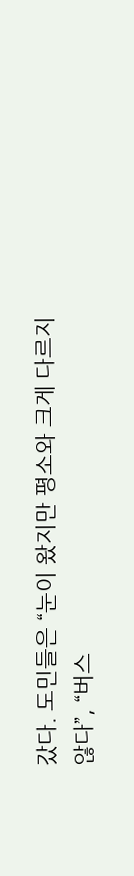갔다. 도민들은 “눈이 왔지만 평소와 크게 다르지 않다”, “버스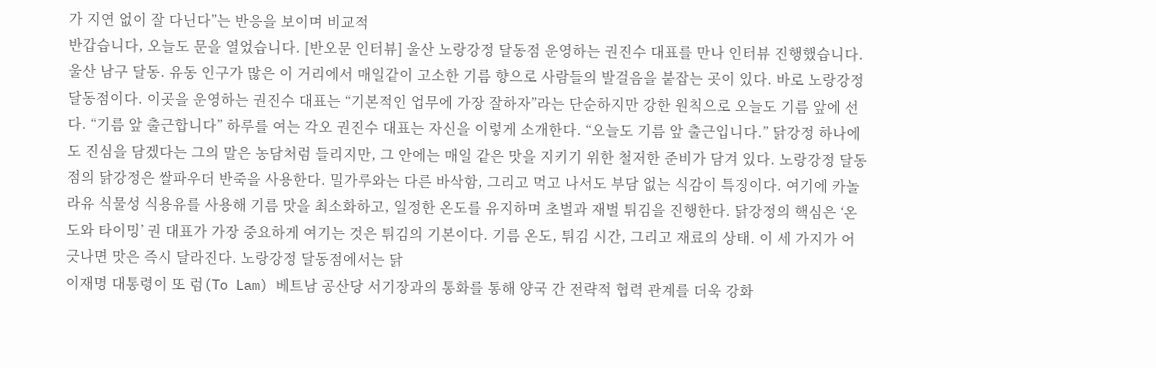가 지연 없이 잘 다닌다”는 반응을 보이며 비교적
반갑습니다, 오늘도 문을 열었습니다. [반오문 인터뷰] 울산 노랑강정 달동점 운영하는 권진수 대표를 만나 인터뷰 진행했습니다. 울산 남구 달동. 유동 인구가 많은 이 거리에서 매일같이 고소한 기름 향으로 사람들의 발걸음을 붙잡는 곳이 있다. 바로 노랑강정 달동점이다. 이곳을 운영하는 권진수 대표는 “기본적인 업무에 가장 잘하자”라는 단순하지만 강한 원칙으로 오늘도 기름 앞에 선다. “기름 앞 출근합니다” 하루를 여는 각오 권진수 대표는 자신을 이렇게 소개한다. “오늘도 기름 앞 출근입니다.” 닭강정 하나에도 진심을 담겠다는 그의 말은 농담처럼 들리지만, 그 안에는 매일 같은 맛을 지키기 위한 철저한 준비가 담겨 있다. 노랑강정 달동점의 닭강정은 쌀파우더 반죽을 사용한다. 밀가루와는 다른 바삭함, 그리고 먹고 나서도 부담 없는 식감이 특징이다. 여기에 카놀라유 식물성 식용유를 사용해 기름 맛을 최소화하고, 일정한 온도를 유지하며 초벌과 재벌 튀김을 진행한다. 닭강정의 핵심은 ‘온도와 타이밍’ 권 대표가 가장 중요하게 여기는 것은 튀김의 기본이다. 기름 온도, 튀김 시간, 그리고 재료의 상태. 이 세 가지가 어긋나면 맛은 즉시 달라진다. 노랑강정 달동점에서는 닭
이재명 대통령이 또 럼(To Lam) 베트남 공산당 서기장과의 통화를 통해 양국 간 전략적 협력 관계를 더욱 강화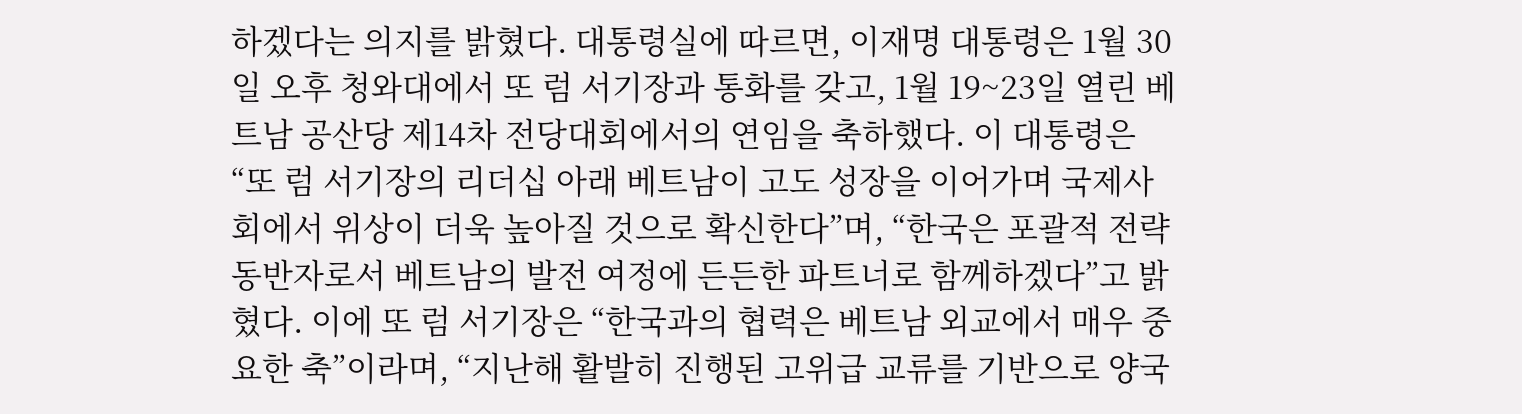하겠다는 의지를 밝혔다. 대통령실에 따르면, 이재명 대통령은 1월 30일 오후 청와대에서 또 럼 서기장과 통화를 갖고, 1월 19~23일 열린 베트남 공산당 제14차 전당대회에서의 연임을 축하했다. 이 대통령은 “또 럼 서기장의 리더십 아래 베트남이 고도 성장을 이어가며 국제사회에서 위상이 더욱 높아질 것으로 확신한다”며, “한국은 포괄적 전략동반자로서 베트남의 발전 여정에 든든한 파트너로 함께하겠다”고 밝혔다. 이에 또 럼 서기장은 “한국과의 협력은 베트남 외교에서 매우 중요한 축”이라며, “지난해 활발히 진행된 고위급 교류를 기반으로 양국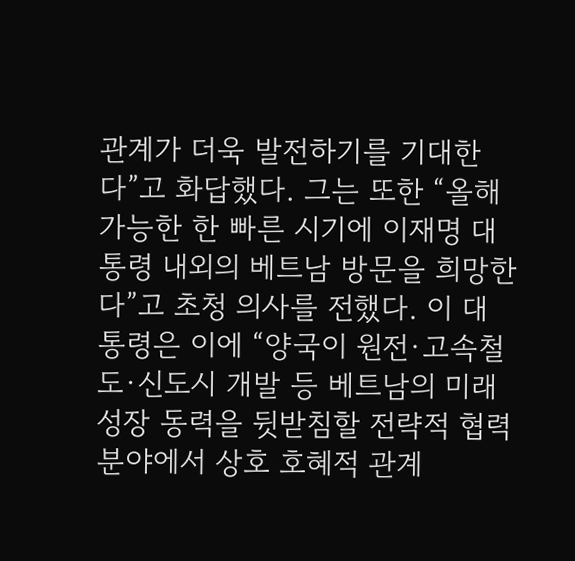관계가 더욱 발전하기를 기대한다”고 화답했다. 그는 또한 “올해 가능한 한 빠른 시기에 이재명 대통령 내외의 베트남 방문을 희망한다”고 초청 의사를 전했다. 이 대통령은 이에 “양국이 원전·고속철도·신도시 개발 등 베트남의 미래 성장 동력을 뒷받침할 전략적 협력 분야에서 상호 호혜적 관계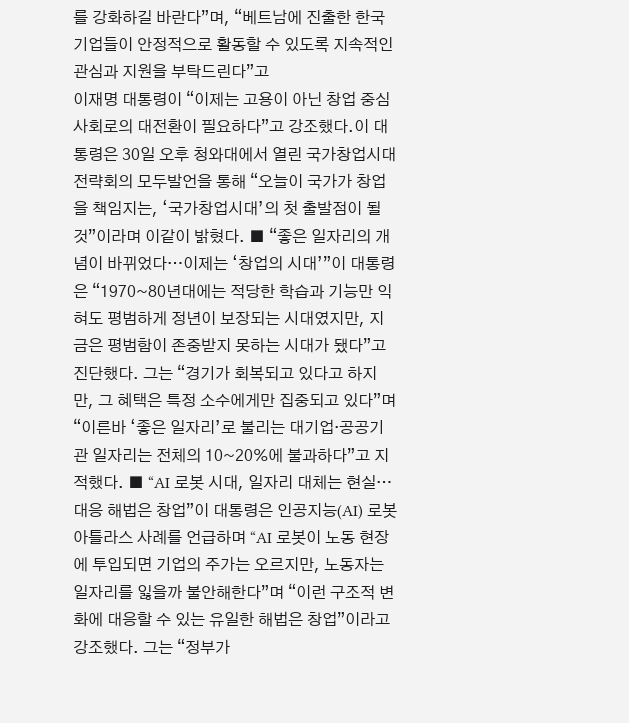를 강화하길 바란다”며, “베트남에 진출한 한국 기업들이 안정적으로 활동할 수 있도록 지속적인 관심과 지원을 부탁드린다”고
이재명 대통령이 “이제는 고용이 아닌 창업 중심 사회로의 대전환이 필요하다”고 강조했다.이 대통령은 30일 오후 청와대에서 열린 국가창업시대 전략회의 모두발언을 통해 “오늘이 국가가 창업을 책임지는, ‘국가창업시대’의 첫 출발점이 될 것”이라며 이같이 밝혔다. ■ “좋은 일자리의 개념이 바뀌었다…이제는 ‘창업의 시대’”이 대통령은 “1970~80년대에는 적당한 학습과 기능만 익혀도 평범하게 정년이 보장되는 시대였지만, 지금은 평범함이 존중받지 못하는 시대가 됐다”고 진단했다. 그는 “경기가 회복되고 있다고 하지만, 그 혜택은 특정 소수에게만 집중되고 있다”며 “이른바 ‘좋은 일자리’로 불리는 대기업·공공기관 일자리는 전체의 10~20%에 불과하다”고 지적했다. ■ “AI 로봇 시대, 일자리 대체는 현실…대응 해법은 창업”이 대통령은 인공지능(AI) 로봇 아틀라스 사례를 언급하며 “AI 로봇이 노동 현장에 투입되면 기업의 주가는 오르지만, 노동자는 일자리를 잃을까 불안해한다”며 “이런 구조적 변화에 대응할 수 있는 유일한 해법은 창업”이라고 강조했다. 그는 “정부가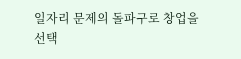일자리 문제의 돌파구로 창업을 선택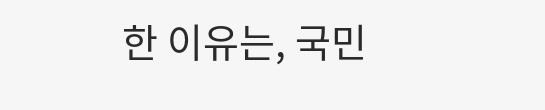한 이유는, 국민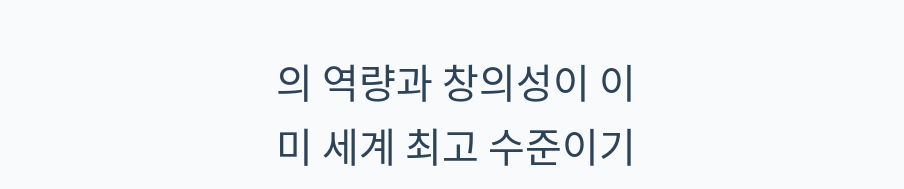의 역량과 창의성이 이미 세계 최고 수준이기